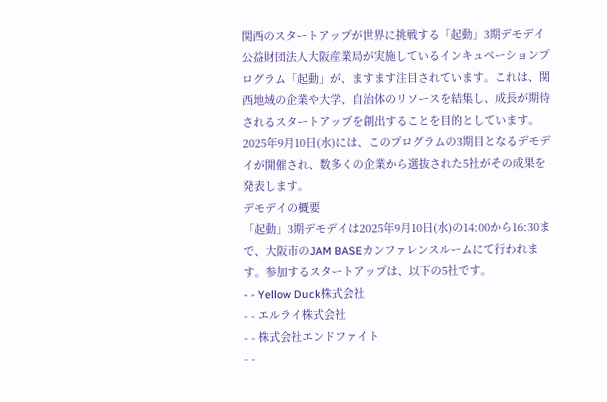関西のスタートアップが世界に挑戦する「起動」3期デモデイ
公益財団法人大阪産業局が実施しているインキュベーションプログラム「起動」が、ますます注目されています。これは、関西地域の企業や大学、自治体のリソースを結集し、成長が期待されるスタートアップを創出することを目的としています。2025年9月10日(水)には、このプログラムの3期目となるデモデイが開催され、数多くの企業から選抜された5社がその成果を発表します。
デモデイの概要
「起動」3期デモデイは2025年9月10日(水)の14:00から16:30まで、大阪市のJAM BASEカンファレンスルームにて行われます。参加するスタートアップは、以下の5社です。
- - Yellow Duck株式会社
- - エルライ株式会社
- - 株式会社エンドファイト
- -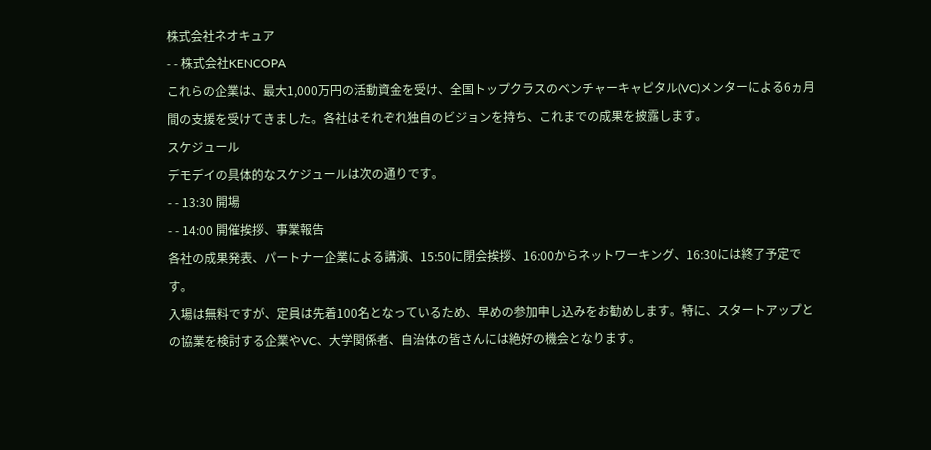株式会社ネオキュア
- - 株式会社KENCOPA
これらの企業は、最大1,000万円の活動資金を受け、全国トップクラスのベンチャーキャピタル(VC)メンターによる6ヵ月間の支援を受けてきました。各社はそれぞれ独自のビジョンを持ち、これまでの成果を披露します。
スケジュール
デモデイの具体的なスケジュールは次の通りです。
- - 13:30 開場
- - 14:00 開催挨拶、事業報告
各社の成果発表、パートナー企業による講演、15:50に閉会挨拶、16:00からネットワーキング、16:30には終了予定です。
入場は無料ですが、定員は先着100名となっているため、早めの参加申し込みをお勧めします。特に、スタートアップとの協業を検討する企業やVC、大学関係者、自治体の皆さんには絶好の機会となります。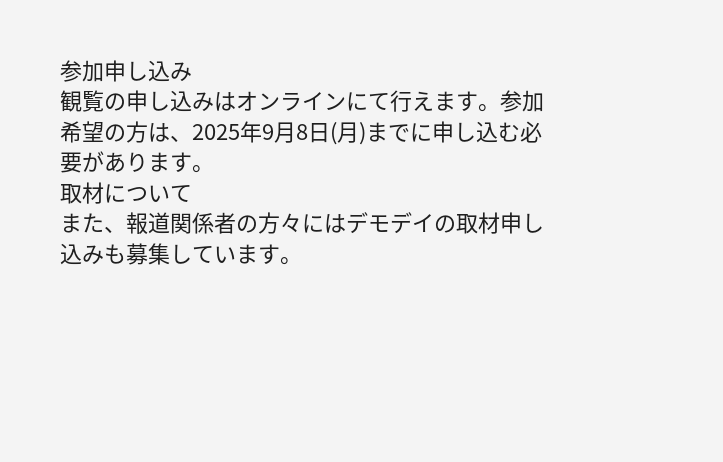参加申し込み
観覧の申し込みはオンラインにて行えます。参加希望の方は、2025年9月8日(月)までに申し込む必要があります。
取材について
また、報道関係者の方々にはデモデイの取材申し込みも募集しています。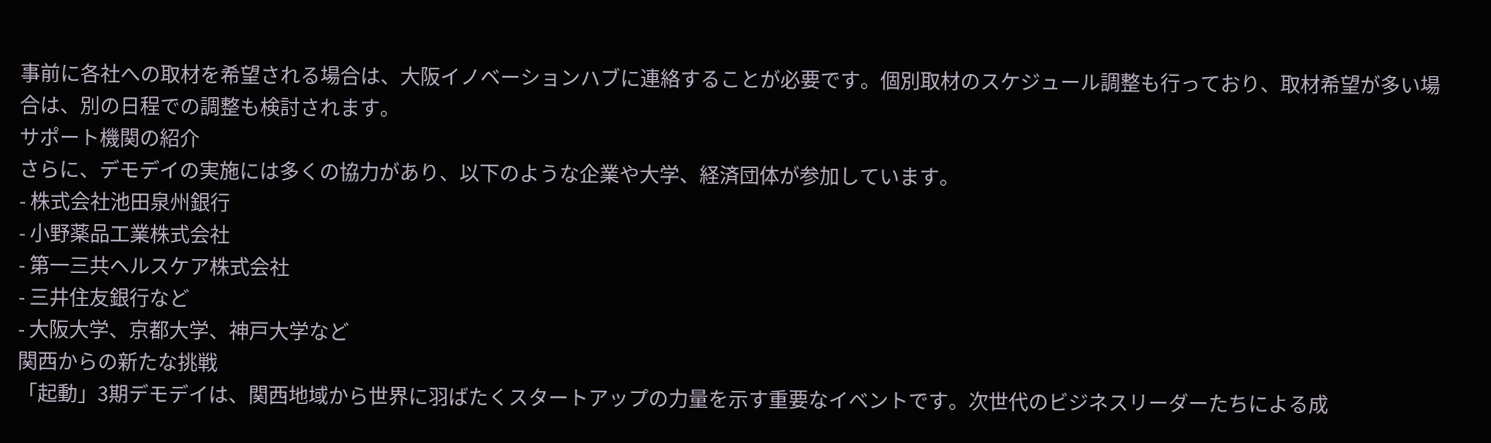事前に各社への取材を希望される場合は、大阪イノベーションハブに連絡することが必要です。個別取材のスケジュール調整も行っており、取材希望が多い場合は、別の日程での調整も検討されます。
サポート機関の紹介
さらに、デモデイの実施には多くの協力があり、以下のような企業や大学、経済団体が参加しています。
- 株式会社池田泉州銀行
- 小野薬品工業株式会社
- 第一三共ヘルスケア株式会社
- 三井住友銀行など
- 大阪大学、京都大学、神戸大学など
関西からの新たな挑戦
「起動」3期デモデイは、関西地域から世界に羽ばたくスタートアップの力量を示す重要なイベントです。次世代のビジネスリーダーたちによる成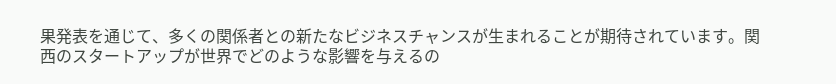果発表を通じて、多くの関係者との新たなビジネスチャンスが生まれることが期待されています。関西のスタートアップが世界でどのような影響を与えるの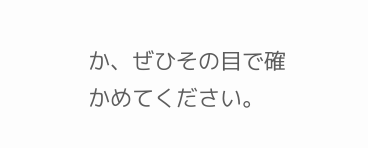か、ぜひその目で確かめてください。